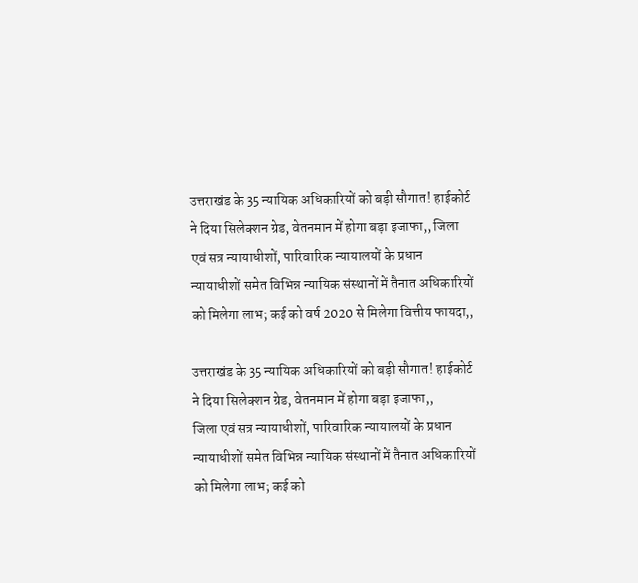उत्तराखंड के 35 न्यायिक अधिकारियों को बड़ी सौगात! हाईकोर्ट ने दिया सिलेक्शन ग्रेड, वेतनमान में होगा बड़ा इजाफा,, जिला एवं सत्र न्यायाधीशों, पारिवारिक न्यायालयों के प्रधान न्यायाधीशों समेत विभिन्न न्यायिक संस्थानों में तैनात अधिकारियों को मिलेगा लाभ; कई को वर्ष 2020 से मिलेगा वित्तीय फायदा,,

उत्तराखंड के 35 न्यायिक अधिकारियों को बड़ी सौगात! हाईकोर्ट ने दिया सिलेक्शन ग्रेड, वेतनमान में होगा बड़ा इजाफा,,
जिला एवं सत्र न्यायाधीशों, पारिवारिक न्यायालयों के प्रधान न्यायाधीशों समेत विभिन्न न्यायिक संस्थानों में तैनात अधिकारियों को मिलेगा लाभ; कई को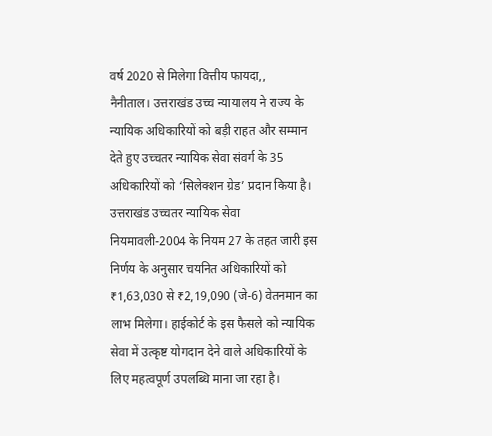वर्ष 2020 से मिलेगा वित्तीय फायदा,,
नैनीताल। उत्तराखंड उच्च न्यायालय ने राज्य के न्यायिक अधिकारियों को बड़ी राहत और सम्मान देते हुए उच्चतर न्यायिक सेवा संवर्ग के 35 अधिकारियों को ‘सिलेक्शन ग्रेड’ प्रदान किया है। उत्तराखंड उच्चतर न्यायिक सेवा नियमावली-2004 के नियम 27 के तहत जारी इस निर्णय के अनुसार चयनित अधिकारियों को ₹1,63,030 से ₹2,19,090 (जे-6) वेतनमान का लाभ मिलेगा। हाईकोर्ट के इस फैसले को न्यायिक सेवा में उत्कृष्ट योगदान देने वाले अधिकारियों के लिए महत्वपूर्ण उपलब्धि माना जा रहा है।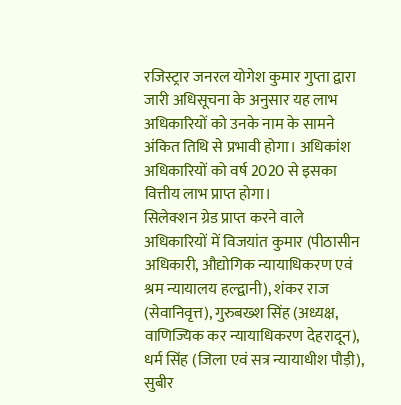रजिस्ट्रार जनरल योगेश कुमार गुप्ता द्वारा जारी अधिसूचना के अनुसार यह लाभ अधिकारियों को उनके नाम के सामने अंकित तिथि से प्रभावी होगा। अधिकांश अधिकारियों को वर्ष 2020 से इसका वित्तीय लाभ प्राप्त होगा।
सिलेक्शन ग्रेड प्राप्त करने वाले अधिकारियों में विजयांत कुमार (पीठासीन अधिकारी, औद्योगिक न्यायाधिकरण एवं श्रम न्यायालय हल्द्वानी), शंकर राज (सेवानिवृत्त), गुरुबख्श सिंह (अध्यक्ष, वाणिज्यिक कर न्यायाधिकरण देहरादून), धर्म सिंह (जिला एवं सत्र न्यायाधीश पौड़ी), सुबीर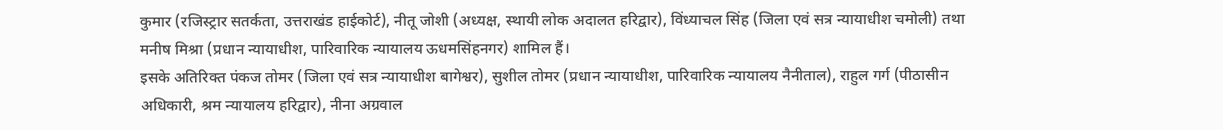कुमार (रजिस्ट्रार सतर्कता, उत्तराखंड हाईकोर्ट), नीतू जोशी (अध्यक्ष, स्थायी लोक अदालत हरिद्वार), विंध्याचल सिंह (जिला एवं सत्र न्यायाधीश चमोली) तथा मनीष मिश्रा (प्रधान न्यायाधीश, पारिवारिक न्यायालय ऊधमसिंहनगर) शामिल हैं।
इसके अतिरिक्त पंकज तोमर (जिला एवं सत्र न्यायाधीश बागेश्वर), सुशील तोमर (प्रधान न्यायाधीश, पारिवारिक न्यायालय नैनीताल), राहुल गर्ग (पीठासीन अधिकारी, श्रम न्यायालय हरिद्वार), नीना अग्रवाल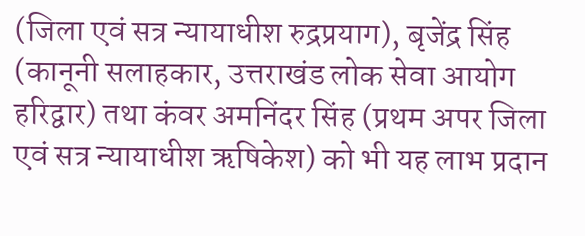(जिला एवं सत्र न्यायाधीश रुद्रप्रयाग), बृजेंद्र सिंह (कानूनी सलाहकार, उत्तराखंड लोक सेवा आयोग हरिद्वार) तथा कंवर अमनिंदर सिंह (प्रथम अपर जिला एवं सत्र न्यायाधीश ऋषिकेश) को भी यह लाभ प्रदान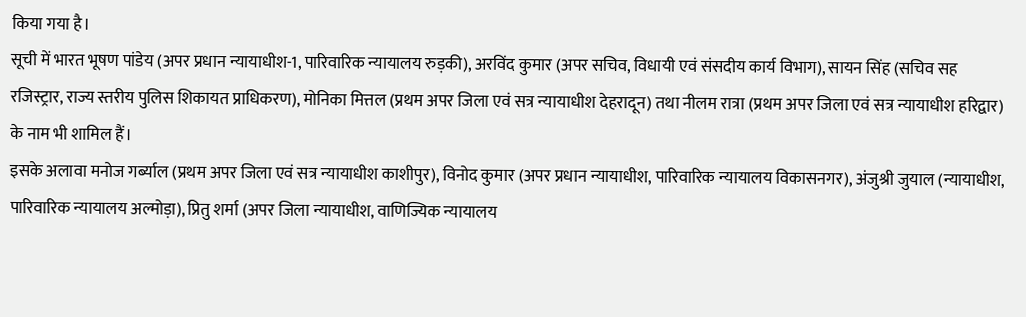किया गया है।
सूची में भारत भूषण पांडेय (अपर प्रधान न्यायाधीश-1, पारिवारिक न्यायालय रुड़की), अरविंद कुमार (अपर सचिव, विधायी एवं संसदीय कार्य विभाग), सायन सिंह (सचिव सह रजिस्ट्रार, राज्य स्तरीय पुलिस शिकायत प्राधिकरण), मोनिका मित्तल (प्रथम अपर जिला एवं सत्र न्यायाधीश देहरादून) तथा नीलम रात्रा (प्रथम अपर जिला एवं सत्र न्यायाधीश हरिद्वार) के नाम भी शामिल हैं।
इसके अलावा मनोज गर्ब्याल (प्रथम अपर जिला एवं सत्र न्यायाधीश काशीपुर), विनोद कुमार (अपर प्रधान न्यायाधीश, पारिवारिक न्यायालय विकासनगर), अंजुश्री जुयाल (न्यायाधीश, पारिवारिक न्यायालय अल्मोड़ा), प्रितु शर्मा (अपर जिला न्यायाधीश, वाणिज्यिक न्यायालय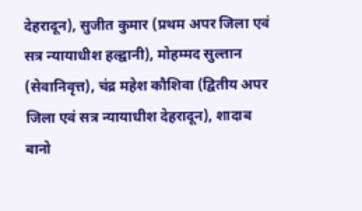देहरादून), सुजीत कुमार (प्रथम अपर जिला एवं सत्र न्यायाधीश हल्द्वानी), मोहम्मद सुल्तान (सेवानिवृत्त), चंद्र महेश कौशिवा (द्वितीय अपर जिला एवं सत्र न्यायाधीश देहरादून), शादाब बानो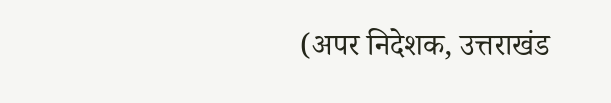(अपर निदेशक, उत्तराखंड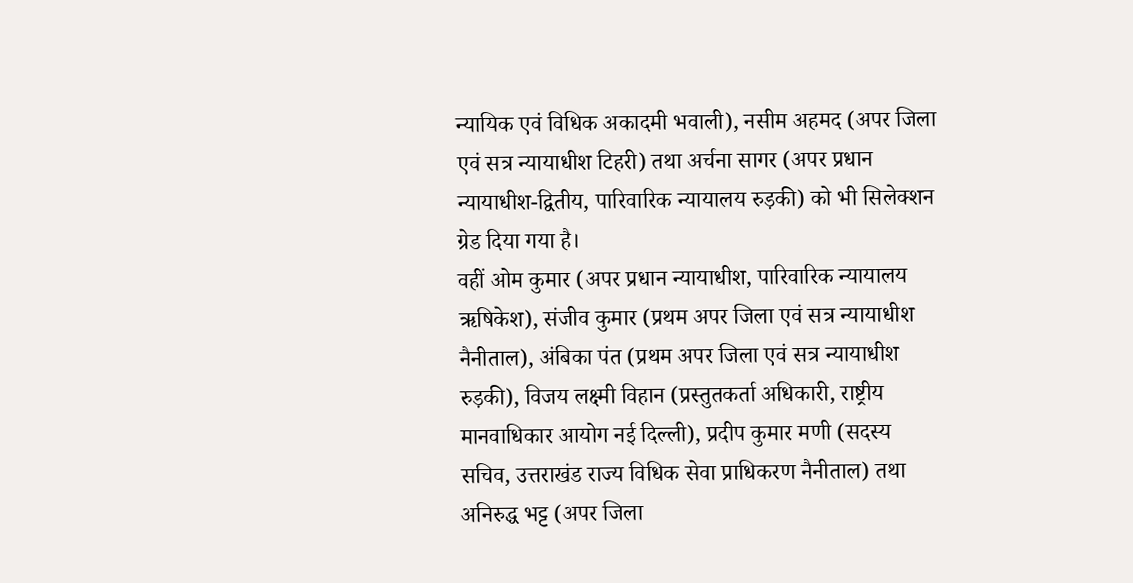न्यायिक एवं विधिक अकादमी भवाली), नसीम अहमद (अपर जिला एवं सत्र न्यायाधीश टिहरी) तथा अर्चना सागर (अपर प्रधान न्यायाधीश-द्वितीय, पारिवारिक न्यायालय रुड़की) को भी सिलेक्शन ग्रेड दिया गया है।
वहीं ओम कुमार (अपर प्रधान न्यायाधीश, पारिवारिक न्यायालय ऋषिकेश), संजीव कुमार (प्रथम अपर जिला एवं सत्र न्यायाधीश नैनीताल), अंबिका पंत (प्रथम अपर जिला एवं सत्र न्यायाधीश रुड़की), विजय लक्ष्मी विहान (प्रस्तुतकर्ता अधिकारी, राष्ट्रीय मानवाधिकार आयोग नई दिल्ली), प्रदीप कुमार मणी (सदस्य सचिव, उत्तराखंड राज्य विधिक सेवा प्राधिकरण नैनीताल) तथा अनिरुद्ध भट्ट (अपर जिला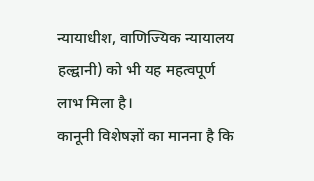न्यायाधीश, वाणिज्यिक न्यायालय हल्द्वानी) को भी यह महत्वपूर्ण लाभ मिला है।
कानूनी विशेषज्ञों का मानना है कि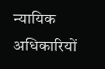न्यायिक अधिकारियों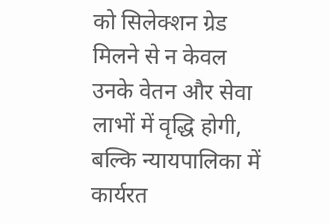को सिलेक्शन ग्रेड मिलने से न केवल उनके वेतन और सेवा लाभों में वृद्धि होगी, बल्कि न्यायपालिका में कार्यरत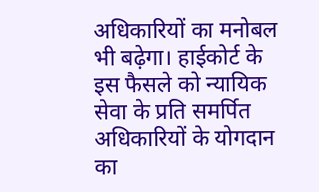अधिकारियों का मनोबल भी बढ़ेगा। हाईकोर्ट के इस फैसले को न्यायिक सेवा के प्रति समर्पित अधिकारियों के योगदान का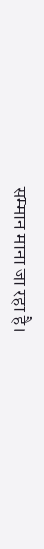सम्मान माना जा रहा है।